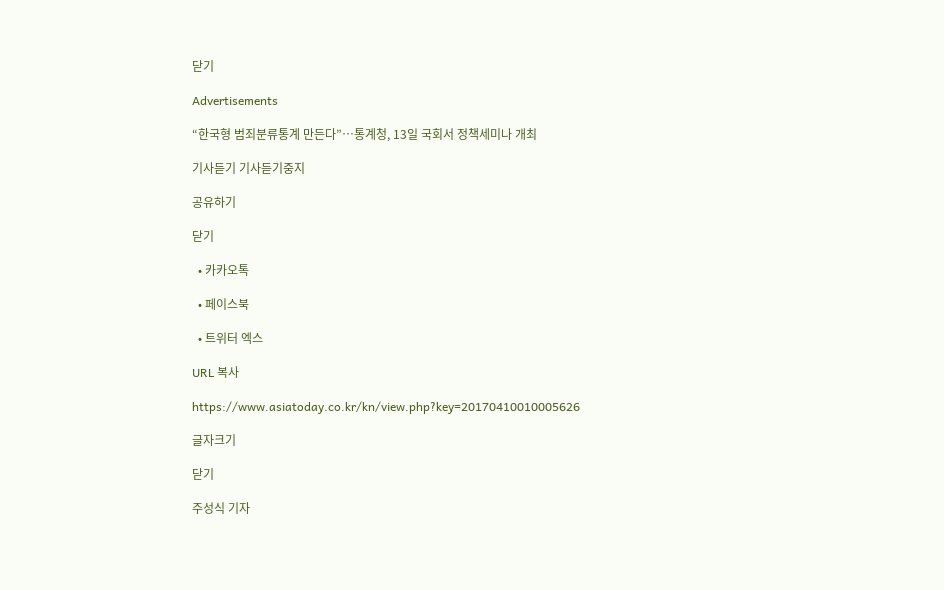닫기

Advertisements

“한국형 범죄분류통계 만든다”…통계청, 13일 국회서 정책세미나 개최

기사듣기 기사듣기중지

공유하기

닫기

  • 카카오톡

  • 페이스북

  • 트위터 엑스

URL 복사

https://www.asiatoday.co.kr/kn/view.php?key=20170410010005626

글자크기

닫기

주성식 기자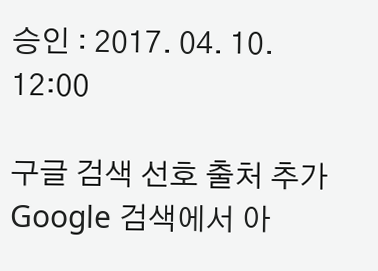승인 : 2017. 04. 10. 12:00

구글 검색 선호 출처 추가 Google 검색에서 아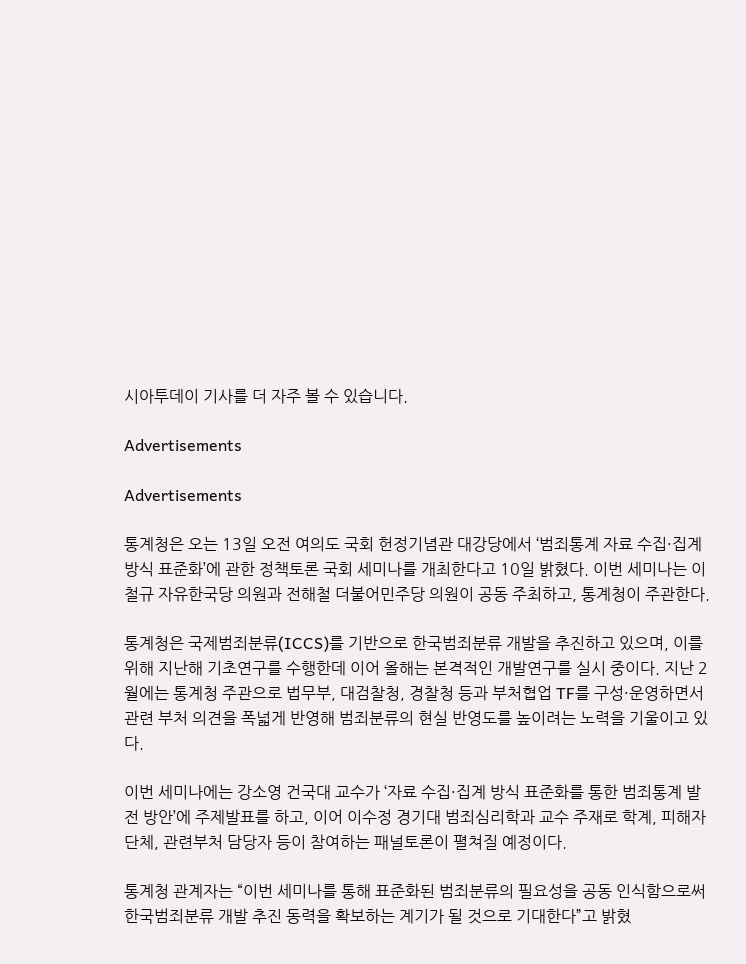시아투데이 기사를 더 자주 볼 수 있습니다.

Advertisements

Advertisements

통계청은 오는 13일 오전 여의도 국회 헌정기념관 대강당에서 ‘범죄통계 자료 수집·집계 방식 표준화’에 관한 정책토론 국회 세미나를 개최한다고 10일 밝혔다. 이번 세미나는 이철규 자유한국당 의원과 전해철 더불어민주당 의원이 공동 주최하고, 통계청이 주관한다.

통계청은 국제범죄분류(ICCS)를 기반으로 한국범죄분류 개발을 추진하고 있으며, 이를 위해 지난해 기초연구를 수행한데 이어 올해는 본격적인 개발연구를 실시 중이다. 지난 2월에는 통계청 주관으로 법무부, 대검찰청, 경찰청 등과 부처협업 TF를 구성·운영하면서 관련 부처 의견을 폭넓게 반영해 범죄분류의 현실 반영도를 높이려는 노력을 기울이고 있다.

이번 세미나에는 강소영 건국대 교수가 ‘자료 수집·집계 방식 표준화를 통한 범죄통계 발전 방안’에 주제발표를 하고, 이어 이수정 경기대 범죄심리학과 교수 주재로 학계, 피해자단체, 관련부처 담당자 등이 참여하는 패널토론이 펼쳐질 예정이다.

통계청 관계자는 “이번 세미나를 통해 표준화된 범죄분류의 필요성을 공동 인식함으로써 한국범죄분류 개발 추진 동력을 확보하는 계기가 될 것으로 기대한다”고 밝혔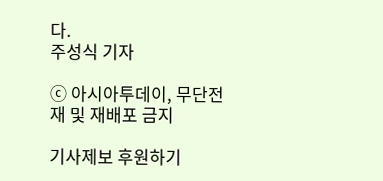다.
주성식 기자

ⓒ 아시아투데이, 무단전재 및 재배포 금지

기사제보 후원하기